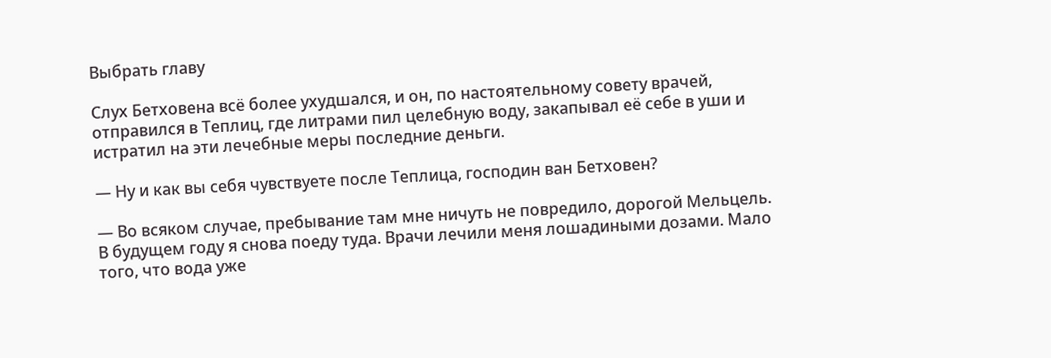Выбрать главу

Слух Бетховена всё более ухудшался, и он, по настоятельному совету врачей, отправился в Теплиц, где литрами пил целебную воду, закапывал её себе в уши и истратил на эти лечебные меры последние деньги.

— Ну и как вы себя чувствуете после Теплица, господин ван Бетховен?

— Во всяком случае, пребывание там мне ничуть не повредило, дорогой Мельцель. В будущем году я снова поеду туда. Врачи лечили меня лошадиными дозами. Мало того, что вода уже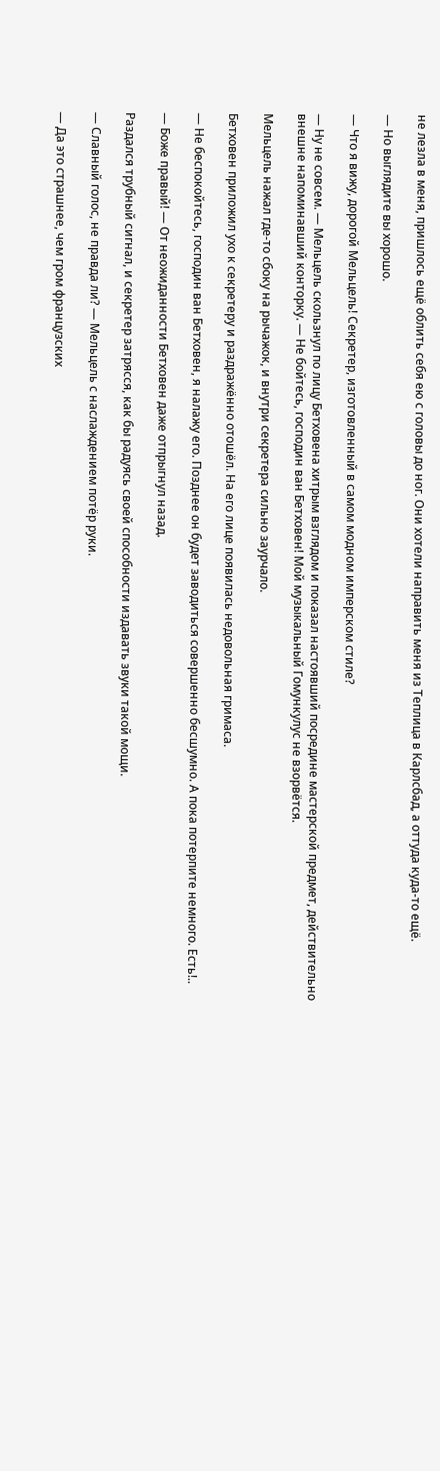не лезла в меня, пришлось ещё облить себя ею с головы до ног. Они хотели направить меня из Теплица в Карлсбад, а оттуда куда-то ещё.

— Но выглядите вы хорошо.

— Что я вижу, дорогой Мельцель! Секретер, изготовленный в самом модном имперском стиле?

— Ну не совсем. — Мельцель скользнул по лицу Бетховена хитрым взглядом и показал настоявший посредине мастерской предмет, действительно внешне напоминавший конторку. — Не бойтесь, господин ван Бетховен! Мой музыкальный Гомункулус не взорвётся.

Мельцель нажал где-то сбоку на рычажок, и внутри секретера сильно заурчало.

Бетховен приложил ухо к секретеру и раздражённо отошёл. На его лице появилась недовольная гримаса.

— Не беспокойтесь, господин ван Бетховен, я налажу его. Позднее он будет заводиться совершенно бесшумно. А пока потерпите немного. Есть!..

— Боже правый! — От неожиданности Бетховен даже отпрыгнул назад.

Раздался трубный сигнал, и секретер затрясся, как бы радуясь своей способности издавать звуки такой мощи.

— Славный голос, не правда ли? — Мельцель с наслаждением потёр руки.

— Да это страшнее, чем гром французских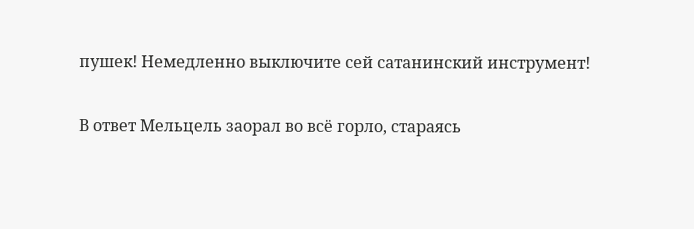пушек! Немедленно выключите сей сатанинский инструмент!

В ответ Мельцель заорал во всё горло, стараясь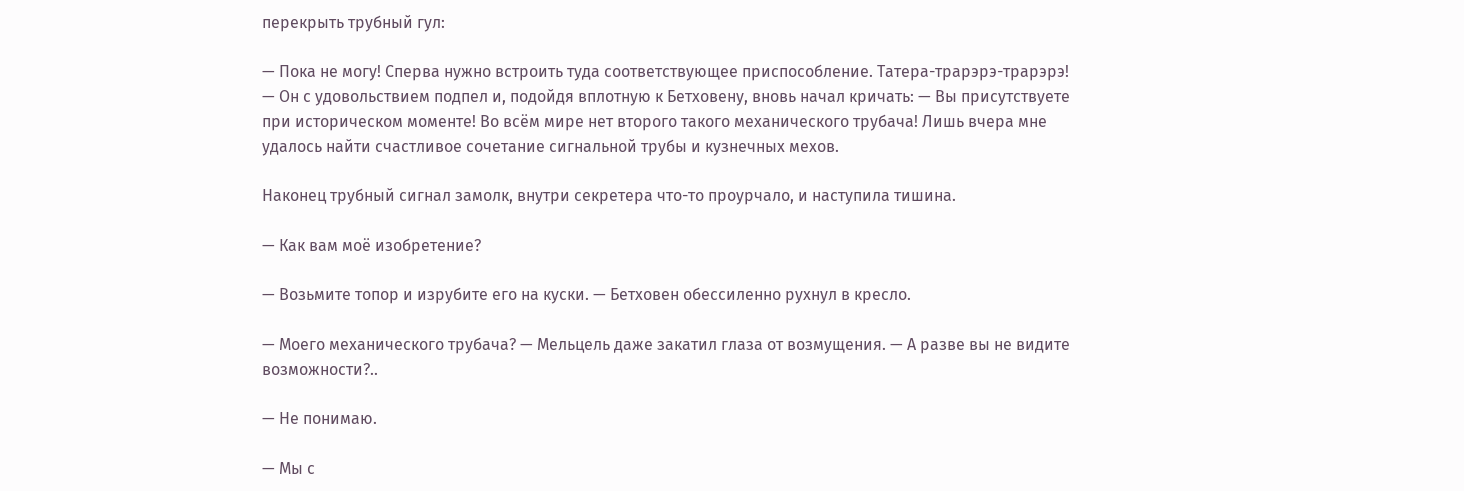перекрыть трубный гул:

— Пока не могу! Сперва нужно встроить туда соответствующее приспособление. Татера-трарэрэ-трарэрэ! — Он с удовольствием подпел и, подойдя вплотную к Бетховену, вновь начал кричать: — Вы присутствуете при историческом моменте! Во всём мире нет второго такого механического трубача! Лишь вчера мне удалось найти счастливое сочетание сигнальной трубы и кузнечных мехов.

Наконец трубный сигнал замолк, внутри секретера что-то проурчало, и наступила тишина.

— Как вам моё изобретение?

— Возьмите топор и изрубите его на куски. — Бетховен обессиленно рухнул в кресло.

— Моего механического трубача? — Мельцель даже закатил глаза от возмущения. — А разве вы не видите возможности?..

— Не понимаю.

— Мы с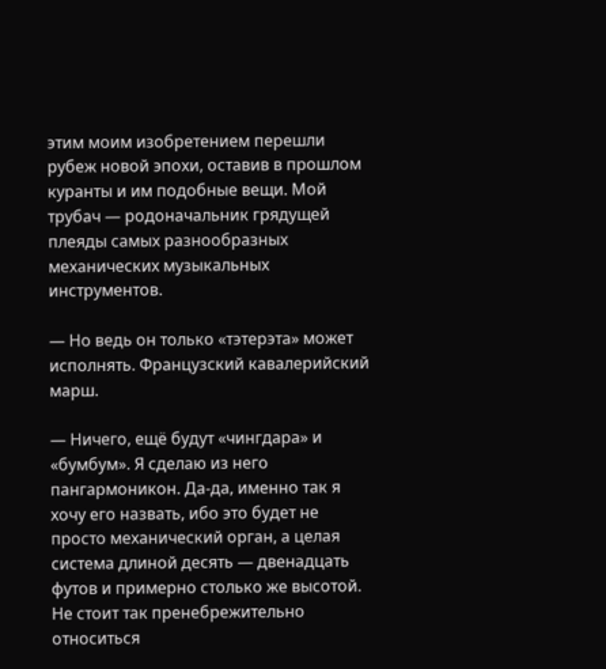этим моим изобретением перешли рубеж новой эпохи, оставив в прошлом куранты и им подобные вещи. Мой трубач — родоначальник грядущей плеяды самых разнообразных механических музыкальных инструментов.

— Но ведь он только «тэтерэта» может исполнять. Французский кавалерийский марш.

— Ничего, ещё будут «чингдара» и «бумбум». Я сделаю из него пангармоникон. Да-да, именно так я хочу его назвать, ибо это будет не просто механический орган, а целая система длиной десять — двенадцать футов и примерно столько же высотой. Не стоит так пренебрежительно относиться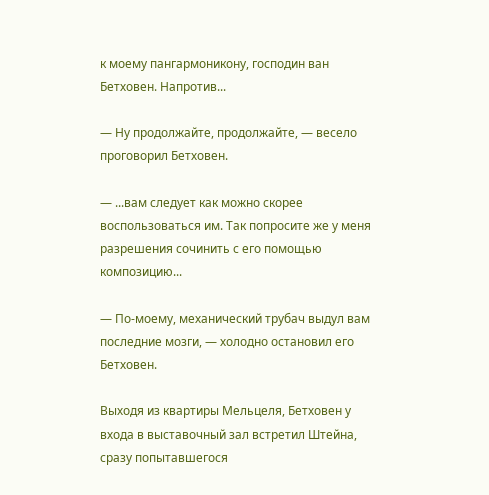к моему пангармоникону, господин ван Бетховен. Напротив...

— Ну продолжайте, продолжайте, — весело проговорил Бетховен.

— ...вам следует как можно скорее воспользоваться им. Так попросите же у меня разрешения сочинить с его помощью композицию...

— По-моему, механический трубач выдул вам последние мозги, — холодно остановил его Бетховен.

Выходя из квартиры Мельцеля, Бетховен у входа в выставочный зал встретил Штейна, сразу попытавшегося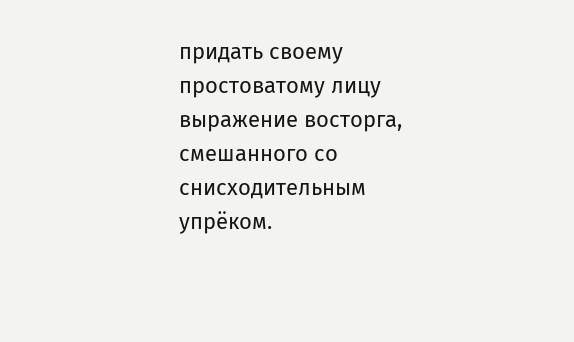придать своему простоватому лицу выражение восторга, смешанного со снисходительным упрёком.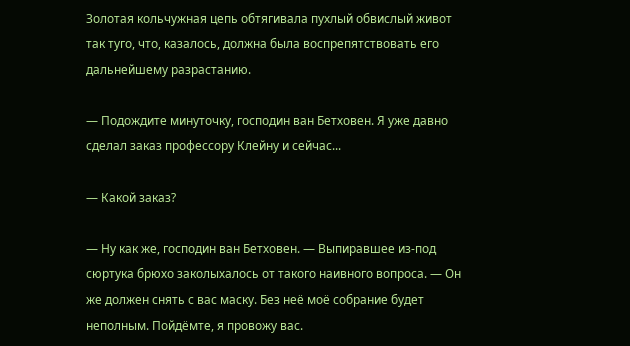Золотая кольчужная цепь обтягивала пухлый обвислый живот так туго, что, казалось, должна была воспрепятствовать его дальнейшему разрастанию.

— Подождите минуточку, господин ван Бетховен. Я уже давно сделал заказ профессору Клейну и сейчас...

— Какой заказ?

— Ну как же, господин ван Бетховен. — Выпиравшее из-под сюртука брюхо заколыхалось от такого наивного вопроса. — Он же должен снять с вас маску. Без неё моё собрание будет неполным. Пойдёмте, я провожу вас.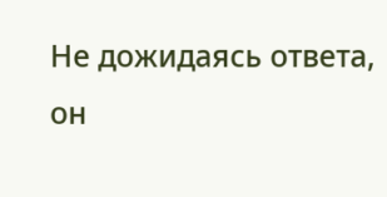Не дожидаясь ответа, он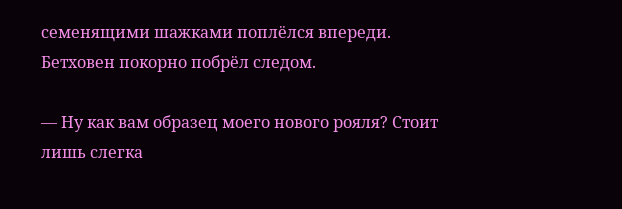семенящими шажками поплёлся впереди. Бетховен покорно побрёл следом.

— Ну как вам образец моего нового рояля? Стоит лишь слегка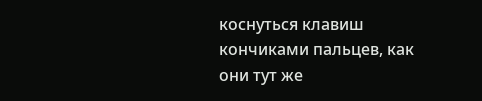коснуться клавиш кончиками пальцев, как они тут же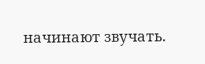начинают звучать.